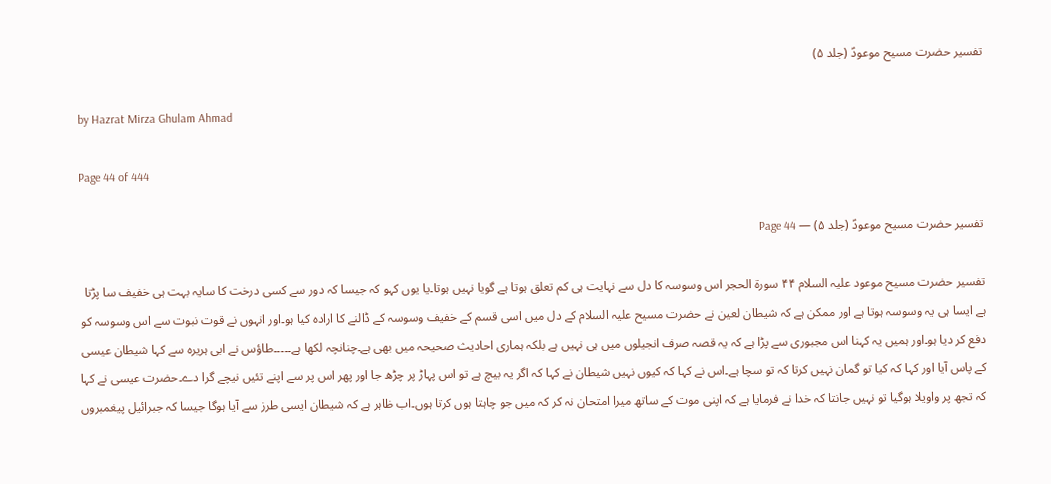تفسیر حضرت مسیح موعودؑ (جلد ۵)

by Hazrat Mirza Ghulam Ahmad

Page 44 of 444

تفسیر حضرت مسیح موعودؑ (جلد ۵) — Page 44

تفسیر حضرت مسیح موعود علیہ السلام ۴۴ سورة الحجر اس وسوسہ کا دل سے نہایت ہی کم تعلق ہوتا ہے گویا نہیں ہوتا۔یا یوں کہو کہ جیسا کہ دور سے کسی درخت کا سایہ بہت ہی خفیف سا پڑتا ہے ایسا ہی یہ وسوسہ ہوتا ہے اور ممکن ہے کہ شیطان لعین نے حضرت مسیح علیہ السلام کے دل میں اسی قسم کے خفیف وسوسہ کے ڈالنے کا ارادہ کیا ہو۔اور انہوں نے قوت نبوت سے اس وسوسہ کو دفع کر دیا ہو۔اور ہمیں یہ کہنا اس مجبوری سے پڑا ہے کہ یہ قصہ صرف انجیلوں میں ہی نہیں ہے بلکہ ہماری احادیث صحیحہ میں بھی ہے۔چنانچہ لکھا ہے۔۔۔۔۔طاؤس نے ابی ہریرہ سے کہا شیطان عیسی کے پاس آیا اور کہا کہ کیا تو گمان نہیں کرتا کہ تو سچا ہے۔اس نے کہا کہ کیوں نہیں شیطان نے کہا کہ اگر یہ بیچ ہے تو اس پہاڑ پر چڑھ جا اور پھر اس پر سے اپنے تئیں نیچے گرا دے۔حضرت عیسی نے کہا کہ تجھ پر واویلا ہوگیا تو نہیں جانتا کہ خدا نے فرمایا ہے کہ اپنی موت کے ساتھ میرا امتحان نہ کر کہ میں جو چاہتا ہوں کرتا ہوں۔اب ظاہر ہے کہ شیطان ایسی طرز سے آیا ہوگا جیسا کہ جبرائیل پیغمبروں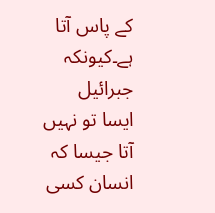کے پاس آتا ہے۔کیونکہ جبرائیل ایسا تو نہیں آتا جیسا کہ انسان کسی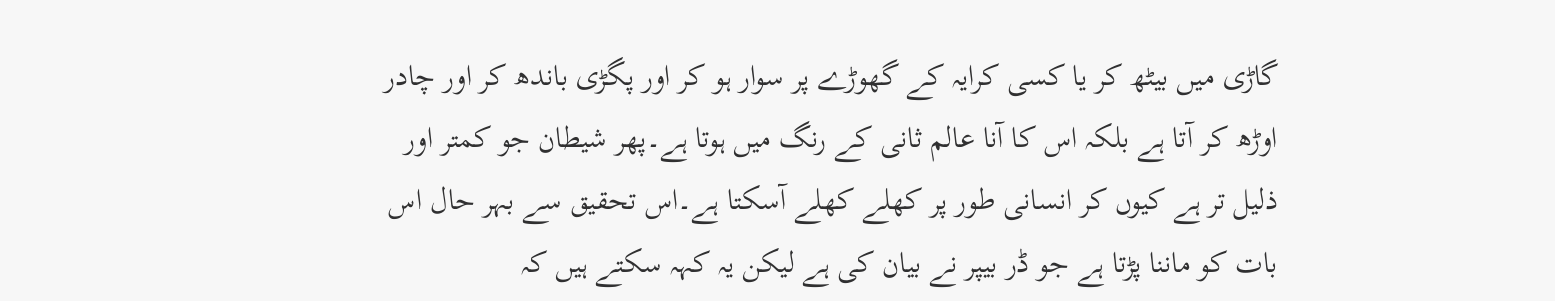گاڑی میں بیٹھ کر یا کسی کرایہ کے گھوڑے پر سوار ہو کر اور پگڑی باندھ کر اور چادر اوڑھ کر آتا ہے بلکہ اس کا آنا عالم ثانی کے رنگ میں ہوتا ہے۔پھر شیطان جو کمتر اور ذلیل تر ہے کیوں کر انسانی طور پر کھلے کھلے آسکتا ہے۔اس تحقیق سے بہر حال اس بات کو ماننا پڑتا ہے جو ڈر بیپر نے بیان کی ہے لیکن یہ کہہ سکتے ہیں کہ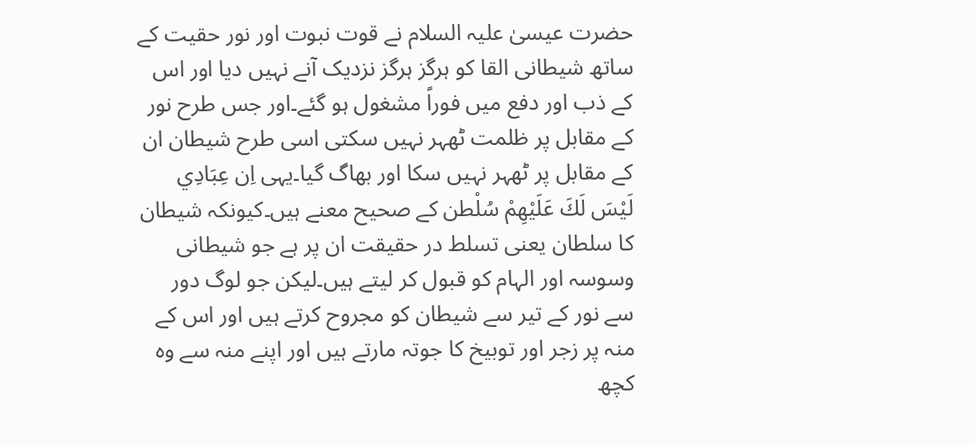حضرت عیسیٰ علیہ السلام نے قوت نبوت اور نور حقیت کے ساتھ شیطانی القا کو ہرگز ہرگز نزدیک آنے نہیں دیا اور اس کے ذب اور دفع میں فوراً مشغول ہو گئے۔اور جس طرح نور کے مقابل پر ظلمت ٹھہر نہیں سکتی اسی طرح شیطان ان کے مقابل پر ٹھہر نہیں سکا اور بھاگ گیا۔یہی اِن عِبَادِي لَيْسَ لَكَ عَلَيْهِمْ سُلْطن کے صحیح معنے ہیں۔کیونکہ شیطان کا سلطان یعنی تسلط در حقیقت ان پر ہے جو شیطانی وسوسہ اور الہام کو قبول کر لیتے ہیں۔لیکن جو لوگ دور سے نور کے تیر سے شیطان کو مجروح کرتے ہیں اور اس کے منہ پر زجر اور توبیخ کا جوتہ مارتے ہیں اور اپنے منہ سے وہ کچھ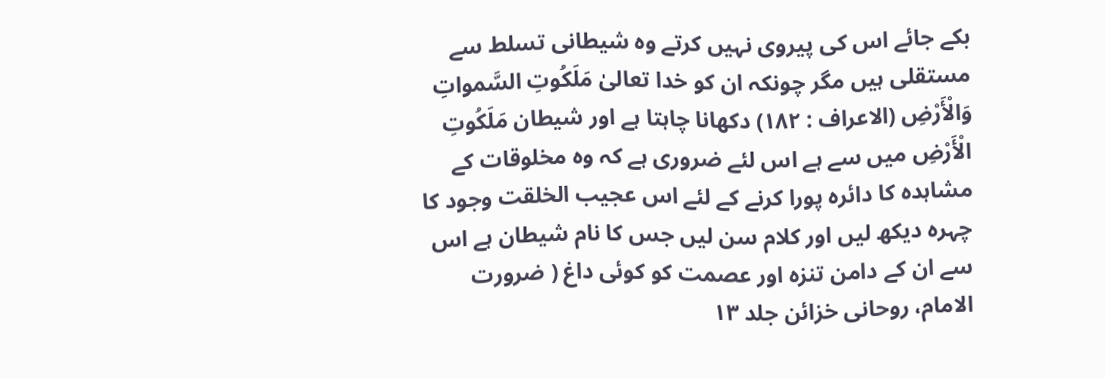بکے جائے اس کی پیروی نہیں کرتے وہ شیطانی تسلط سے مستقلی ہیں مگر چونکہ ان کو خدا تعالیٰ مَلَكُوتِ السَّمواتِ وَالْأَرْضِ (الاعراف : ۱۸۲) دکھانا چاہتا ہے اور شیطان مَلَكُوتِ الْأَرْضِ میں سے ہے اس لئے ضروری ہے کہ وہ مخلوقات کے مشاہدہ کا دائرہ پورا کرنے کے لئے اس عجیب الخلقت وجود کا چہرہ دیکھ لیں اور کلام سن لیں جس کا نام شیطان ہے اس سے ان کے دامن تنزہ اور عصمت کو کوئی داغ ( ضرورت الامام، روحانی خزائن جلد ۱۳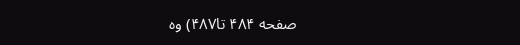صفحه ۴۸۴ تا۴۸۷) وہ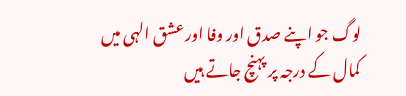لوگ جو اپنے صدق اور وفا اور عشق الہی میں کمال کے درجہ پر پہنچ جاتے ہیں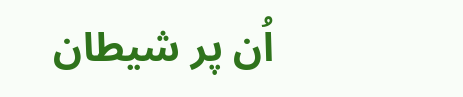اُن پر شیطان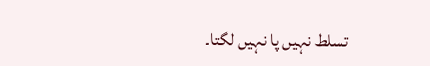تسلط نہیں پا نہیں لگتا۔